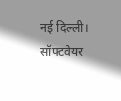नई दिल्ली। सॉफ्टवेयर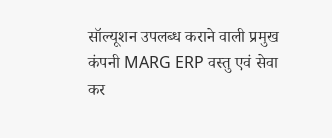सॉल्यूशन उपलब्ध कराने वाली प्रमुख कंपनी MARG ERP वस्तु एवं सेवा कर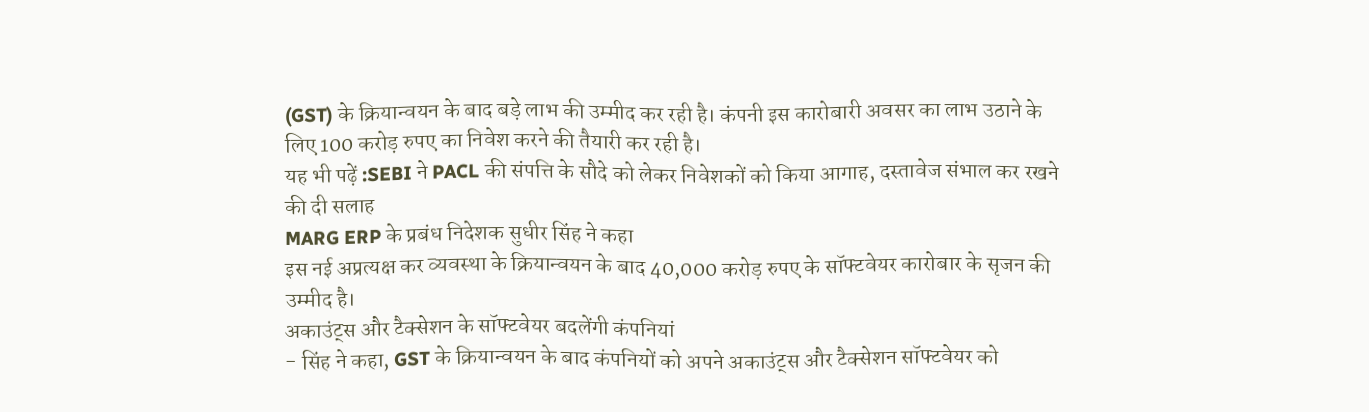(GST) के क्रियान्वयन के बाद बड़े लाभ की उम्मीद कर रही है। कंपनी इस कारोबारी अवसर का लाभ उठाने के लिए 100 करोड़ रुपए का निवेश करने की तैयारी कर रही है।
यह भी पढ़ें :SEBI ने PACL की संपत्ति के सौदे को लेकर निवेशकों को किया आगाह, दस्तावेज संभाल कर रखने की दी सलाह
MARG ERP के प्रबंध निदेशक सुधीर सिंह ने कहा
इस नई अप्रत्यक्ष कर व्यवस्था के क्रियान्वयन के बाद 40,000 करोड़ रुपए के सॉफ्टवेयर कारोबार के सृजन की उम्मीद है।
अकाउंट्स और टैक्सेशन के सॉफ्टवेयर बदलेंगी कंपनियां
- सिंह ने कहा, GST के क्रियान्वयन के बाद कंपनियों को अपने अकाउंट्स और टैक्सेशन सॉफ्टवेयर को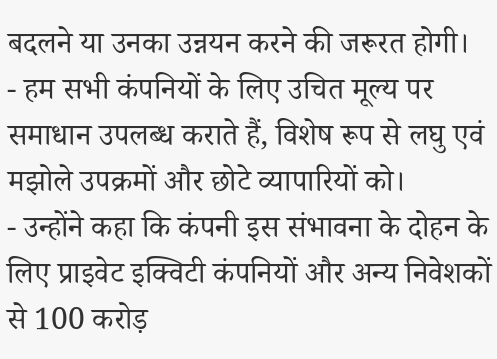बदलने या उनका उन्नयन करने की जरूरत होगी।
- हम सभी कंपनियों के लिए उचित मूल्य पर समाधान उपलब्ध कराते हैं, विशेष रूप से लघु एवं मझोले उपक्रमों और छोटे व्यापारियों को।
- उन्होंने कहा कि कंपनी इस संभावना के दोहन के लिए प्राइवेट इक्विटी कंपनियों और अन्य निवेशकों से 100 करोड़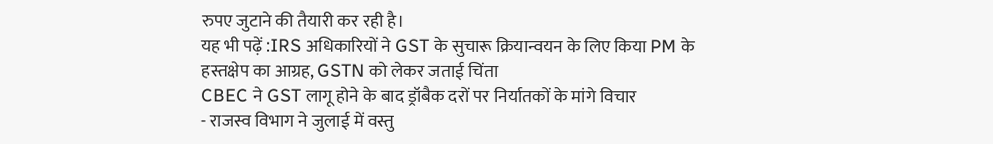रुपए जुटाने की तैयारी कर रही है।
यह भी पढ़ें :IRS अधिकारियों ने GST के सुचारू क्रियान्वयन के लिए किया PM के हस्तक्षेप का आग्रह, GSTN को लेकर जताई चिंता
CBEC ने GST लागू होने के बाद ड्रॉबैक दरों पर निर्यातकों के मांगे विचार
- राजस्व विभाग ने जुलाई में वस्तु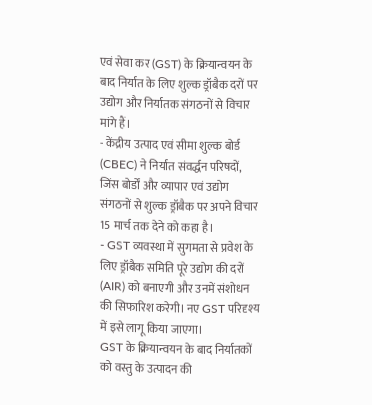एवं सेवा कर (GST) के क्रियान्वयन के बाद निर्यात के लिए शुल्क ड्रॉबैक दरों पर उद्योग और निर्यातक संगठनों से विचार मांगे हैं।
- केंद्रीय उत्पाद एवं सीमा शुल्क बोर्ड (CBEC) ने निर्यात संवर्द्धन परिषदों, जिंस बोर्डों और व्यापार एवं उद्योग संगठनों से शुल्क ड्रॉबैक पर अपने विचार 15 मार्च तक देने को कहा है।
- GST व्यवस्था में सुगमता से प्रवेश के लिए ड्रॉबैक समिति पूरे उद्योग की दरों (AIR) को बनाएगी और उनमें संशोधन की सिफारिश करेगी। नए GST परिदृश्य में इसे लागू किया जाएगा।
GST के क्रियान्वयन के बाद निर्यातकों को वस्तु के उत्पादन की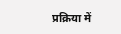प्रक्रिया में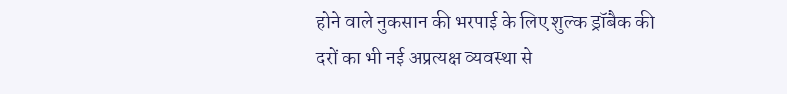होने वाले नुकसान की भरपाई के लिए शुल्क ड्रॉबैक की दरों का भी नई अप्रत्यक्ष व्यवस्था से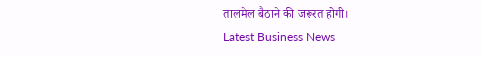तालमेल बैठाने की जरूरत होगी।
Latest Business News